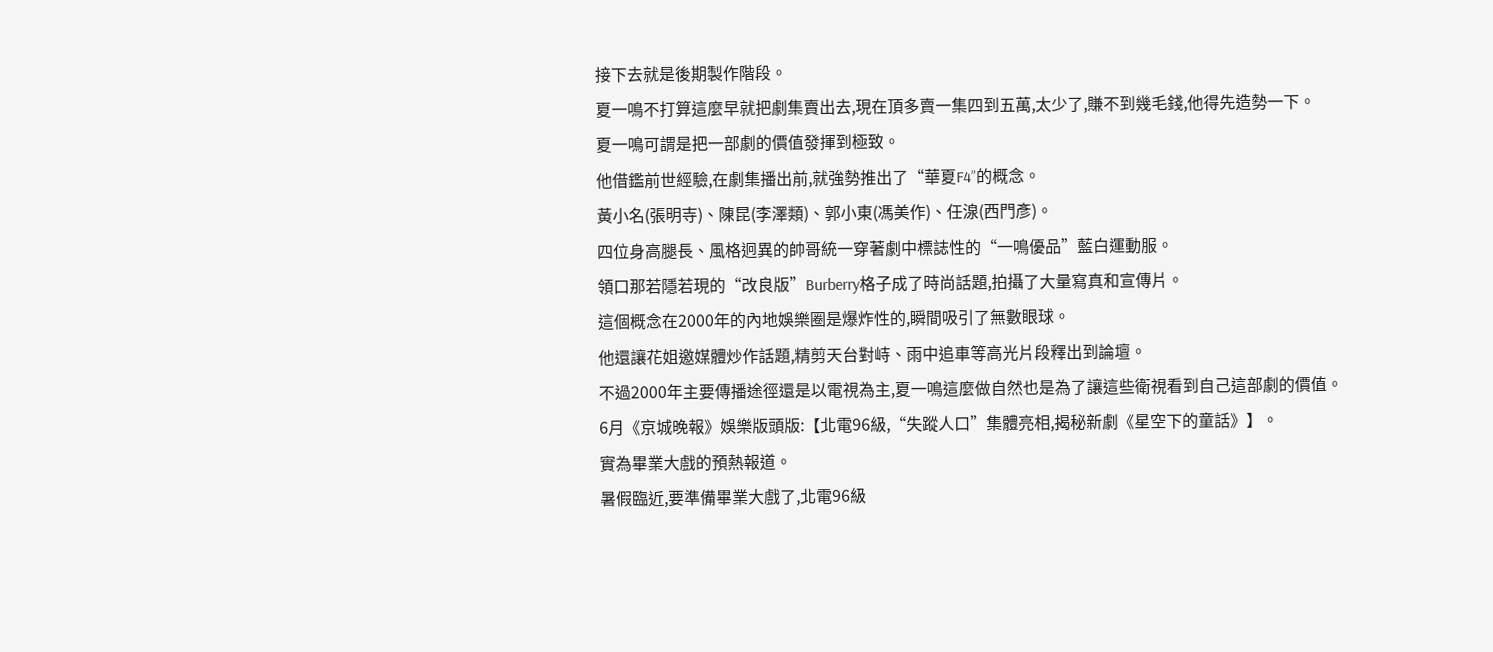接下去就是後期製作階段。
夏一鳴不打算這麼早就把劇集賣出去,現在頂多賣一集四到五萬,太少了,賺不到幾毛錢,他得先造勢一下。
夏一鳴可謂是把一部劇的價值發揮到極致。
他借鑑前世經驗,在劇集播出前,就強勢推出了“華夏F4”的概念。
黃小名(張明寺)、陳昆(李澤類)、郭小東(馮美作)、任湶(西門彥)。
四位身高腿長、風格迥異的帥哥統一穿著劇中標誌性的“一鳴優品”藍白運動服。
領口那若隱若現的“改良版”Burberry格子成了時尚話題,拍攝了大量寫真和宣傳片。
這個概念在2000年的內地娛樂圈是爆炸性的,瞬間吸引了無數眼球。
他還讓花姐邀媒體炒作話題,精剪天台對峙、雨中追車等高光片段釋出到論壇。
不過2000年主要傳播途徑還是以電視為主,夏一鳴這麼做自然也是為了讓這些衛視看到自己這部劇的價值。
6月《京城晚報》娛樂版頭版:【北電96級,“失蹤人口”集體亮相,揭秘新劇《星空下的童話》】。
實為畢業大戲的預熱報道。
暑假臨近,要準備畢業大戲了,北電96級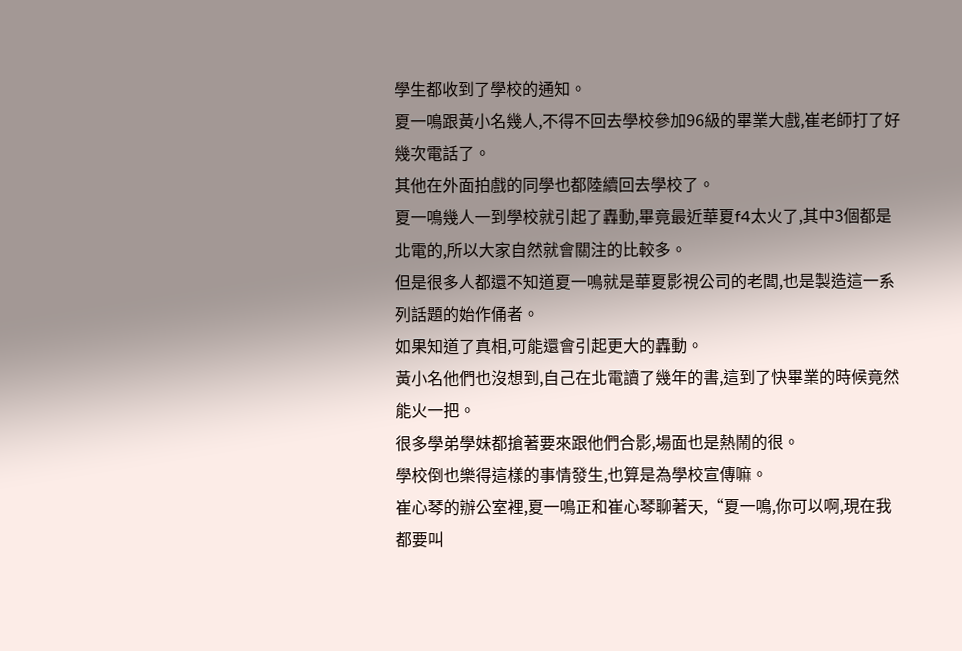學生都收到了學校的通知。
夏一鳴跟黃小名幾人,不得不回去學校參加96級的畢業大戲,崔老師打了好幾次電話了。
其他在外面拍戲的同學也都陸續回去學校了。
夏一鳴幾人一到學校就引起了轟動,畢竟最近華夏f4太火了,其中3個都是北電的,所以大家自然就會關注的比較多。
但是很多人都還不知道夏一鳴就是華夏影視公司的老闆,也是製造這一系列話題的始作俑者。
如果知道了真相,可能還會引起更大的轟動。
黃小名他們也沒想到,自己在北電讀了幾年的書,這到了快畢業的時候竟然能火一把。
很多學弟學妹都搶著要來跟他們合影,場面也是熱鬧的很。
學校倒也樂得這樣的事情發生,也算是為學校宣傳嘛。
崔心琴的辦公室裡,夏一鳴正和崔心琴聊著天,“夏一鳴,你可以啊,現在我都要叫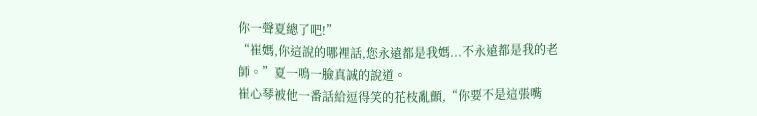你一聲夏總了吧!”
“崔媽,你這說的哪裡話,您永遠都是我媽...不永遠都是我的老師。”夏一鳴一臉真誠的說道。
崔心琴被他一番話給逗得笑的花枝亂顫,“你要不是這張嘴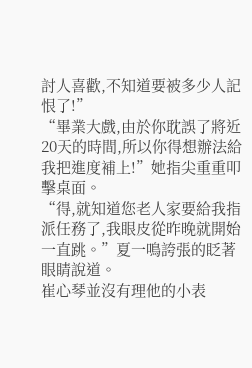討人喜歡,不知道要被多少人記恨了!”
“畢業大戲,由於你耽誤了將近20天的時間,所以你得想辦法給我把進度補上!”她指尖重重叩擊桌面。
“得,就知道您老人家要給我指派任務了,我眼皮從昨晚就開始一直跳。”夏一鳴誇張的眨著眼睛說道。
崔心琴並沒有理他的小表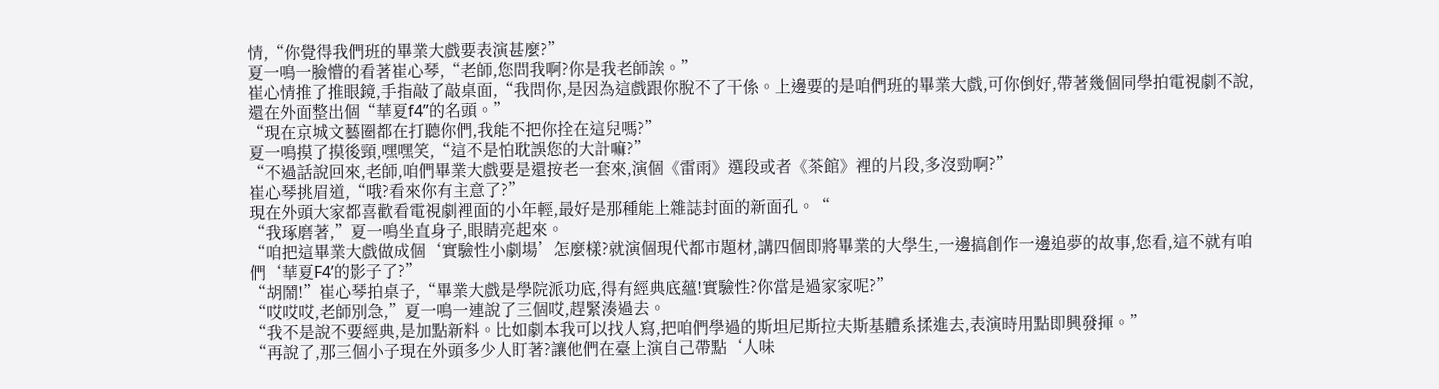情,“你覺得我們班的畢業大戲要表演甚麼?”
夏一鳴一臉懵的看著崔心琴,“老師,您問我啊?你是我老師誒。”
崔心情推了推眼鏡,手指敲了敲桌面,“我問你,是因為這戲跟你脫不了干係。上邊要的是咱們班的畢業大戲,可你倒好,帶著幾個同學拍電視劇不說,還在外面整出個“華夏f4”的名頭。”
“現在京城文藝圈都在打聽你們,我能不把你拴在這兒嗎?”
夏一鳴摸了摸後頸,嘿嘿笑,“這不是怕耽誤您的大計嘛?”
“不過話說回來,老師,咱們畢業大戲要是還按老一套來,演個《雷雨》選段或者《茶館》裡的片段,多沒勁啊?”
崔心琴挑眉道,“哦?看來你有主意了?”
現在外頭大家都喜歡看電視劇裡面的小年輕,最好是那種能上雜誌封面的新面孔。“
“我琢磨著,”夏一鳴坐直身子,眼睛亮起來。
“咱把這畢業大戲做成個‘實驗性小劇場’怎麼樣?就演個現代都市題材,講四個即將畢業的大學生,一邊搞創作一邊追夢的故事,您看,這不就有咱們‘華夏F4’的影子了?”
“胡鬧!”崔心琴拍桌子,“畢業大戲是學院派功底,得有經典底蘊!實驗性?你當是過家家呢?”
“哎哎哎,老師別急,”夏一鳴一連說了三個哎,趕緊湊過去。
“我不是說不要經典,是加點新料。比如劇本我可以找人寫,把咱們學過的斯坦尼斯拉夫斯基體系揉進去,表演時用點即興發揮。”
“再說了,那三個小子現在外頭多少人盯著?讓他們在臺上演自己帶點‘人味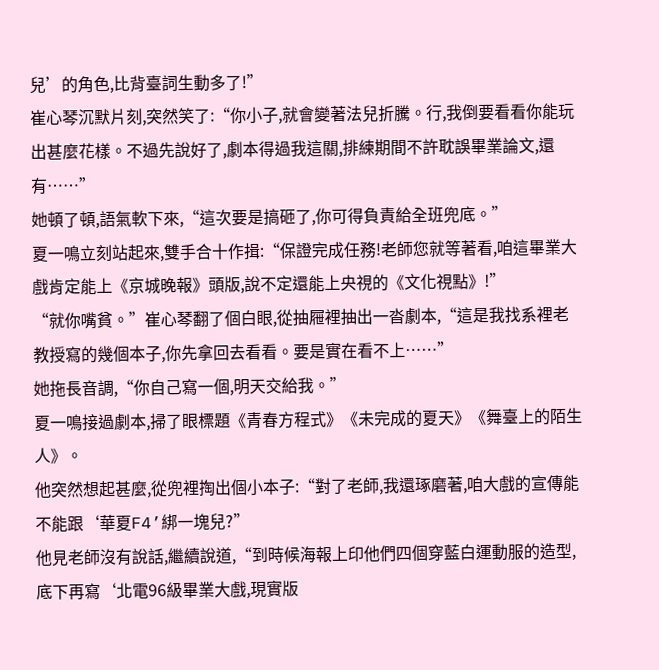兒’的角色,比背臺詞生動多了!”
崔心琴沉默片刻,突然笑了:“你小子,就會變著法兒折騰。行,我倒要看看你能玩出甚麼花樣。不過先說好了,劇本得過我這關,排練期間不許耽誤畢業論文,還有……”
她頓了頓,語氣軟下來,“這次要是搞砸了,你可得負責給全班兜底。”
夏一鳴立刻站起來,雙手合十作揖:“保證完成任務!老師您就等著看,咱這畢業大戲肯定能上《京城晚報》頭版,說不定還能上央視的《文化視點》!”
“就你嘴貧。”崔心琴翻了個白眼,從抽屜裡抽出一沓劇本,“這是我找系裡老教授寫的幾個本子,你先拿回去看看。要是實在看不上……”
她拖長音調,“你自己寫一個,明天交給我。”
夏一鳴接過劇本,掃了眼標題《青春方程式》《未完成的夏天》《舞臺上的陌生人》。
他突然想起甚麼,從兜裡掏出個小本子:“對了老師,我還琢磨著,咱大戲的宣傳能不能跟‘華夏F4’綁一塊兒?”
他見老師沒有說話,繼續說道,“到時候海報上印他們四個穿藍白運動服的造型,底下再寫‘北電96級畢業大戲,現實版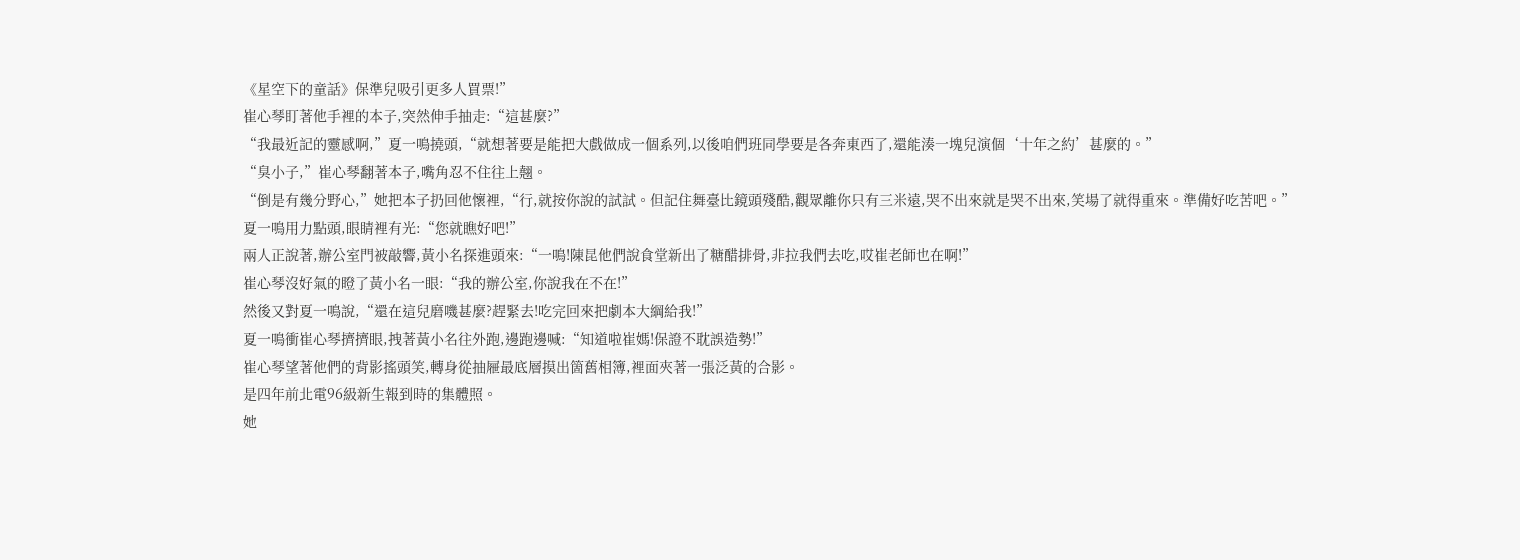《星空下的童話》保準兒吸引更多人買票!”
崔心琴盯著他手裡的本子,突然伸手抽走:“這甚麼?”
“我最近記的靈感啊,”夏一鳴撓頭,“就想著要是能把大戲做成一個系列,以後咱們班同學要是各奔東西了,還能湊一塊兒演個‘十年之約’甚麼的。”
“臭小子,”崔心琴翻著本子,嘴角忍不住往上翹。
“倒是有幾分野心,”她把本子扔回他懷裡,“行,就按你說的試試。但記住舞臺比鏡頭殘酷,觀眾離你只有三米遠,哭不出來就是哭不出來,笑場了就得重來。準備好吃苦吧。”
夏一鳴用力點頭,眼睛裡有光:“您就瞧好吧!”
兩人正說著,辦公室門被敲響,黃小名探進頭來:“一鳴!陳昆他們說食堂新出了糖醋排骨,非拉我們去吃,哎崔老師也在啊!”
崔心琴沒好氣的瞪了黃小名一眼:“我的辦公室,你說我在不在!”
然後又對夏一鳴說,“還在這兒磨嘰甚麼?趕緊去!吃完回來把劇本大綱給我!”
夏一鳴衝崔心琴擠擠眼,拽著黃小名往外跑,邊跑邊喊:“知道啦崔媽!保證不耽誤造勢!”
崔心琴望著他們的背影搖頭笑,轉身從抽屜最底層摸出箇舊相簿,裡面夾著一張泛黃的合影。
是四年前北電96級新生報到時的集體照。
她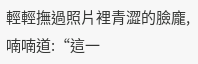輕輕撫過照片裡青澀的臉龐,喃喃道:“這一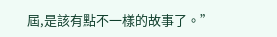屆,是該有點不一樣的故事了。”